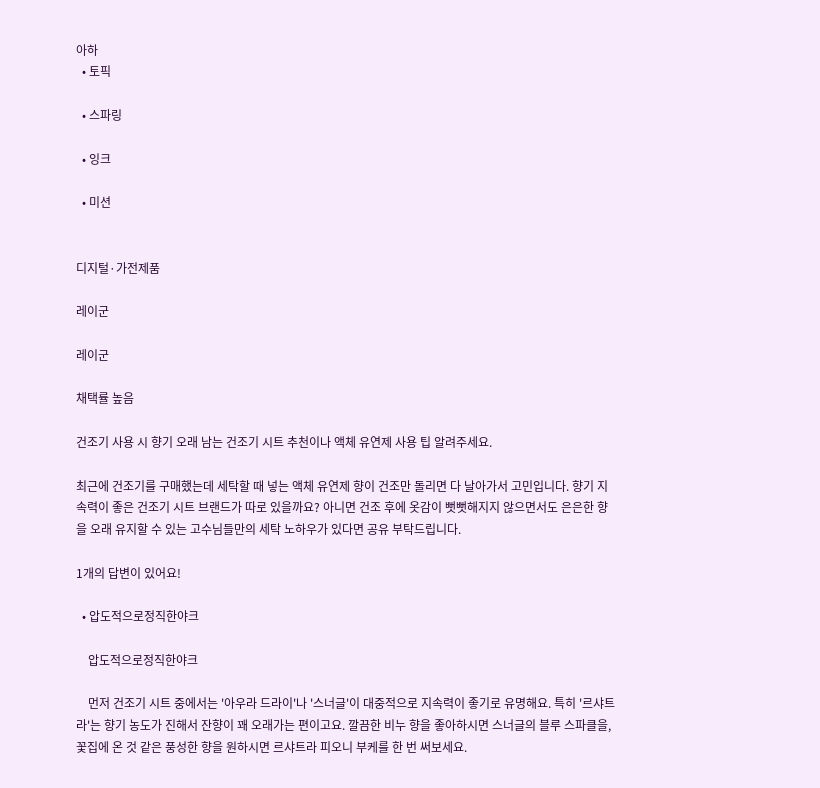아하
  • 토픽

  • 스파링

  • 잉크

  • 미션


디지털·가전제품

레이군

레이군

채택률 높음

건조기 사용 시 향기 오래 남는 건조기 시트 추천이나 액체 유연제 사용 팁 알려주세요.

최근에 건조기를 구매했는데 세탁할 때 넣는 액체 유연제 향이 건조만 돌리면 다 날아가서 고민입니다. 향기 지속력이 좋은 건조기 시트 브랜드가 따로 있을까요? 아니면 건조 후에 옷감이 뻣뻣해지지 않으면서도 은은한 향을 오래 유지할 수 있는 고수님들만의 세탁 노하우가 있다면 공유 부탁드립니다.

1개의 답변이 있어요!

  • 압도적으로정직한야크

    압도적으로정직한야크

    먼저 건조기 시트 중에서는 '아우라 드라이'나 '스너글'이 대중적으로 지속력이 좋기로 유명해요. 특히 '르샤트라'는 향기 농도가 진해서 잔향이 꽤 오래가는 편이고요. 깔끔한 비누 향을 좋아하시면 스너글의 블루 스파클을, 꽃집에 온 것 같은 풍성한 향을 원하시면 르샤트라 피오니 부케를 한 번 써보세요.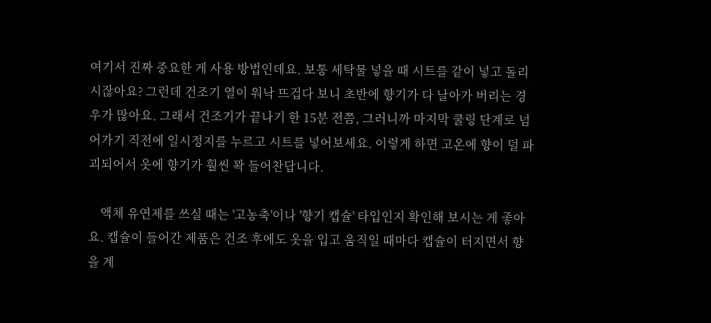여기서 진짜 중요한 게 사용 방법인데요. 보통 세탁물 넣을 때 시트를 같이 넣고 돌리시잖아요? 그런데 건조기 열이 워낙 뜨겁다 보니 초반에 향기가 다 날아가 버리는 경우가 많아요. 그래서 건조기가 끝나기 한 15분 전쯤, 그러니까 마지막 쿨링 단계로 넘어가기 직전에 일시정지를 누르고 시트를 넣어보세요. 이렇게 하면 고온에 향이 덜 파괴되어서 옷에 향기가 훨씬 꽉 들어찬답니다.

    액체 유연제를 쓰실 때는 '고농축'이나 '향기 캡슐' 타입인지 확인해 보시는 게 좋아요. 캡슐이 들어간 제품은 건조 후에도 옷을 입고 움직일 때마다 캡슐이 터지면서 향을 계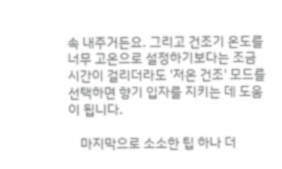속 내주거든요. 그리고 건조기 온도를 너무 고온으로 설정하기보다는 조금 시간이 걸리더라도 '저온 건조' 모드를 선택하면 향기 입자를 지키는 데 도움이 됩니다.

    마지막으로 소소한 팁 하나 더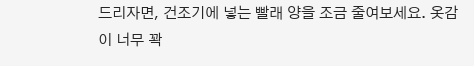드리자면, 건조기에 넣는 빨래 양을 조금 줄여보세요. 옷감이 너무 꽉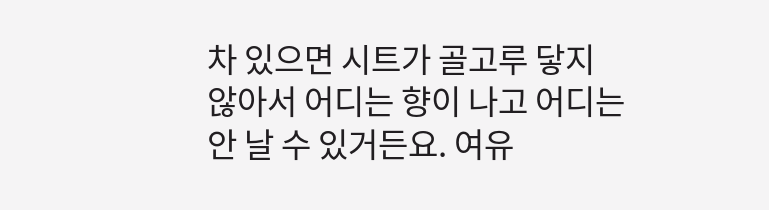차 있으면 시트가 골고루 닿지 않아서 어디는 향이 나고 어디는 안 날 수 있거든요. 여유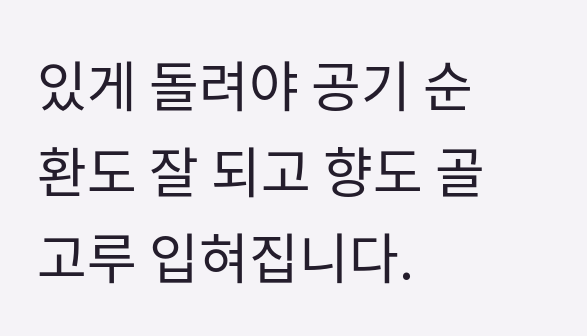있게 돌려야 공기 순환도 잘 되고 향도 골고루 입혀집니다.